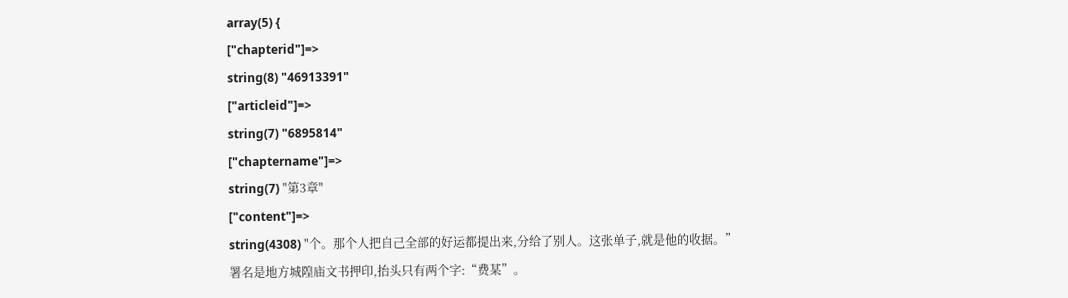array(5) {
["chapterid"]=>
string(8) "46913391"
["articleid"]=>
string(7) "6895814"
["chaptername"]=>
string(7) "第3章"
["content"]=>
string(4308) "个。那个人把自己全部的好运都提出来,分给了别人。这张单子,就是他的收据。”
署名是地方城隍庙文书押印,抬头只有两个字:“费某”。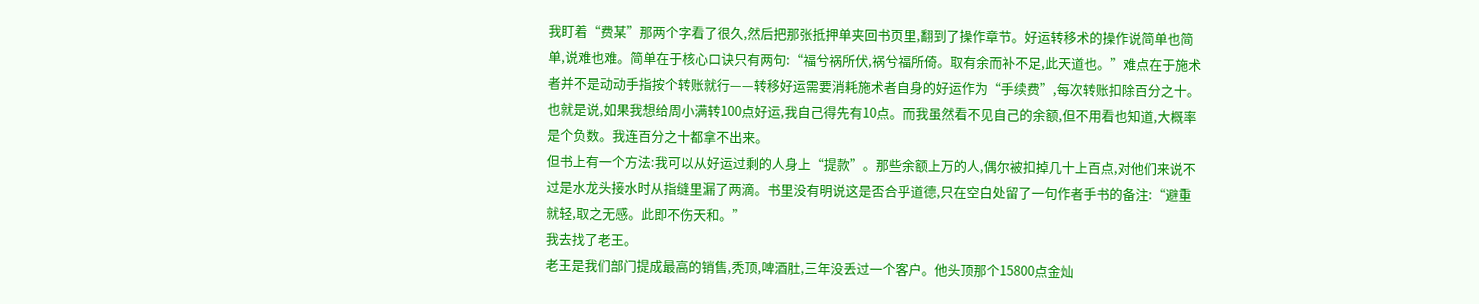我盯着“费某”那两个字看了很久,然后把那张抵押单夹回书页里,翻到了操作章节。好运转移术的操作说简单也简单,说难也难。简单在于核心口诀只有两句:“福兮祸所伏,祸兮福所倚。取有余而补不足,此天道也。”难点在于施术者并不是动动手指按个转账就行——转移好运需要消耗施术者自身的好运作为“手续费”,每次转账扣除百分之十。
也就是说,如果我想给周小满转100点好运,我自己得先有10点。而我虽然看不见自己的余额,但不用看也知道,大概率是个负数。我连百分之十都拿不出来。
但书上有一个方法:我可以从好运过剩的人身上“提款”。那些余额上万的人,偶尔被扣掉几十上百点,对他们来说不过是水龙头接水时从指缝里漏了两滴。书里没有明说这是否合乎道德,只在空白处留了一句作者手书的备注:“避重就轻,取之无感。此即不伤天和。”
我去找了老王。
老王是我们部门提成最高的销售,秃顶,啤酒肚,三年没丢过一个客户。他头顶那个15800点金灿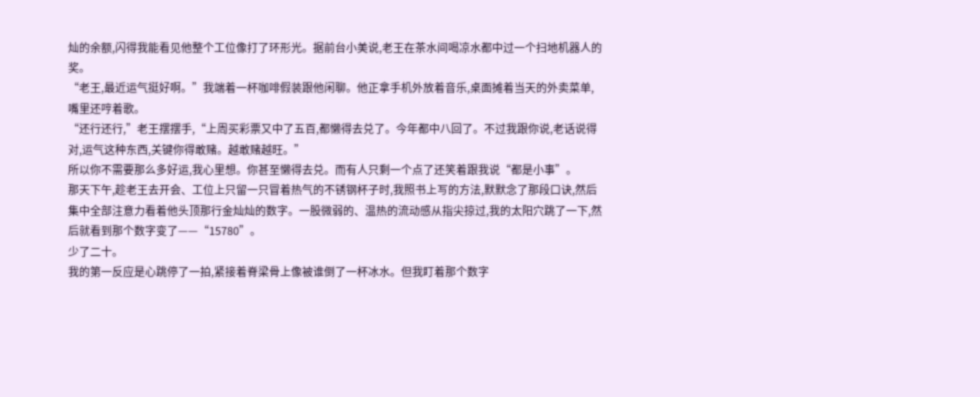灿的余额,闪得我能看见他整个工位像打了环形光。据前台小美说,老王在茶水间喝凉水都中过一个扫地机器人的奖。
“老王,最近运气挺好啊。”我端着一杯咖啡假装跟他闲聊。他正拿手机外放着音乐,桌面摊着当天的外卖菜单,嘴里还哼着歌。
“还行还行,”老王摆摆手,“上周买彩票又中了五百,都懒得去兑了。今年都中八回了。不过我跟你说,老话说得对,运气这种东西,关键你得敢赌。越敢赌越旺。”
所以你不需要那么多好运,我心里想。你甚至懒得去兑。而有人只剩一个点了还笑着跟我说“都是小事”。
那天下午,趁老王去开会、工位上只留一只冒着热气的不锈钢杯子时,我照书上写的方法,默默念了那段口诀,然后集中全部注意力看着他头顶那行金灿灿的数字。一股微弱的、温热的流动感从指尖掠过,我的太阳穴跳了一下,然后就看到那个数字变了——“15780”。
少了二十。
我的第一反应是心跳停了一拍,紧接着脊梁骨上像被谁倒了一杯冰水。但我盯着那个数字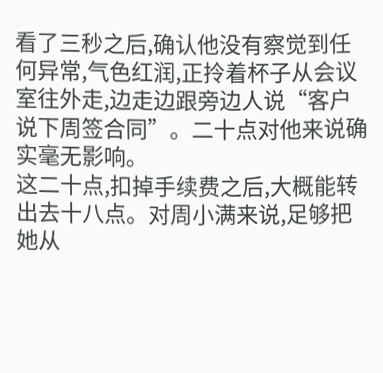看了三秒之后,确认他没有察觉到任何异常,气色红润,正拎着杯子从会议室往外走,边走边跟旁边人说“客户说下周签合同”。二十点对他来说确实毫无影响。
这二十点,扣掉手续费之后,大概能转出去十八点。对周小满来说,足够把她从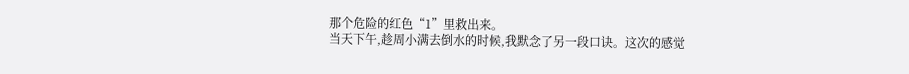那个危险的红色“1”里救出来。
当天下午,趁周小满去倒水的时候,我默念了另一段口诀。这次的感觉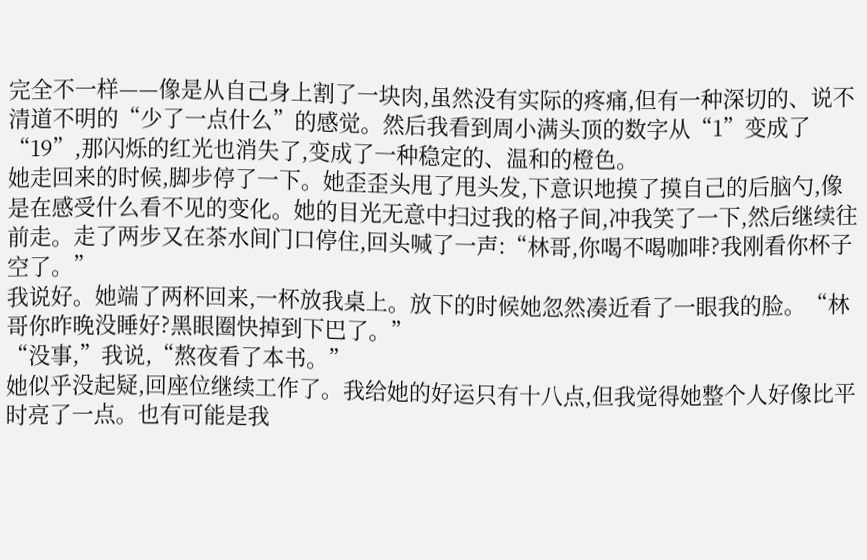完全不一样——像是从自己身上割了一块肉,虽然没有实际的疼痛,但有一种深切的、说不清道不明的“少了一点什么”的感觉。然后我看到周小满头顶的数字从“1”变成了“19”,那闪烁的红光也消失了,变成了一种稳定的、温和的橙色。
她走回来的时候,脚步停了一下。她歪歪头甩了甩头发,下意识地摸了摸自己的后脑勺,像是在感受什么看不见的变化。她的目光无意中扫过我的格子间,冲我笑了一下,然后继续往前走。走了两步又在茶水间门口停住,回头喊了一声:“林哥,你喝不喝咖啡?我刚看你杯子空了。”
我说好。她端了两杯回来,一杯放我桌上。放下的时候她忽然凑近看了一眼我的脸。“林哥你昨晚没睡好?黑眼圈快掉到下巴了。”
“没事,”我说,“熬夜看了本书。”
她似乎没起疑,回座位继续工作了。我给她的好运只有十八点,但我觉得她整个人好像比平时亮了一点。也有可能是我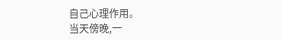自己心理作用。
当天傍晚,一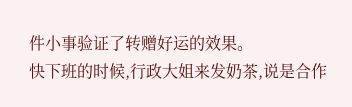件小事验证了转赠好运的效果。
快下班的时候,行政大姐来发奶茶,说是合作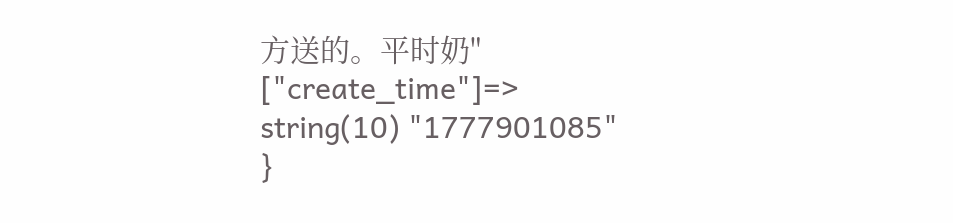方送的。平时奶"
["create_time"]=>
string(10) "1777901085"
}